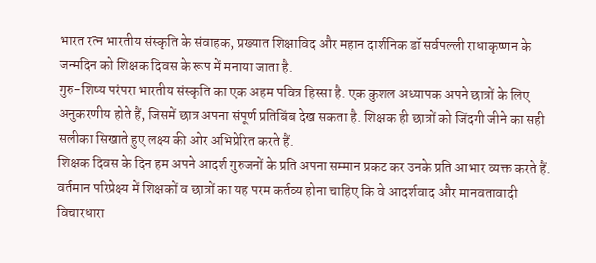भारत रत्न भारतीय संस्कृति के संवाहक, प्रख्यात शिक्षाविद और महान दार्शनिक डॉ सर्वपल्ली राधाकृष्णन के जन्मदिन को शिक्षक दिवस के रूप में मनाया जाता है.
गुरु-शिष्य परंपरा भारतीय संस्कृति का एक अहम पवित्र हिस्सा है. एक कुशल अध्यापक अपने छात्रों के लिए अनुकरणीय होते हैं, जिसमें छात्र अपना संपूर्ण प्रतिबिंब देख सकता है. शिक्षक ही छात्रों को जिंदगी जीने का सही सलीका सिखाते हुए लक्ष्य की ओर अभिप्रेरित करते हैं.
शिक्षक दिवस के दिन हम अपने आदर्श गुरुजनों के प्रति अपना सम्मान प्रकट कर उनके प्रति आभार व्यक्त करते हैं. वर्तमान परिप्रेक्ष्य में शिक्षकों व छात्रों का यह परम कर्तव्य होना चाहिए कि वे आदर्शवाद और मानवतावादी विचारधारा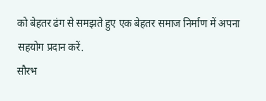को बेहतर ढंग से समझते हुए एक बेहतर समाज निर्माण में अपना सहयोग प्रदान करें.
सौरभ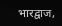भारद्वाज,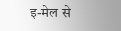इ-मेल से